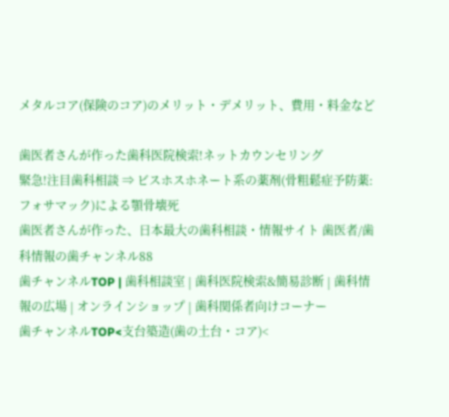メタルコア(保険のコア)のメリット・デメリット、費用・料金など

歯医者さんが作った歯科医院検索!ネットカウンセリング
緊急!注目歯科相談 ⇒ ビスホスホネート系の薬剤(骨粗鬆症予防薬:フォサマック)による顎骨壊死
歯医者さんが作った、日本最大の歯科相談・情報サイト 歯医者/歯科情報の歯チャンネル88
歯チャンネルTOP | 歯科相談室 | 歯科医院検索&簡易診断 | 歯科情報の広場 | オンラインショップ | 歯科関係者向けコーナー
歯チャンネルTOP<支台築造(歯の土台・コア)<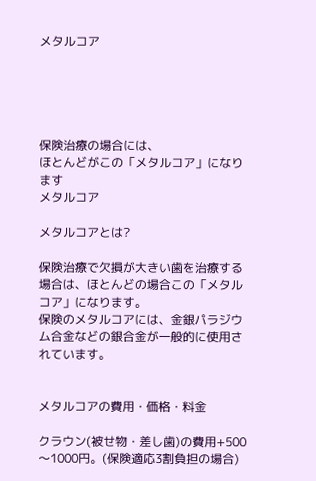メタルコア





保険治療の場合には、
ほとんどがこの「メタルコア」になります
メタルコア

メタルコアとは?

保険治療で欠損が大きい歯を治療する場合は、ほとんどの場合この「メタルコア」になります。
保険のメタルコアには、金銀パラジウム合金などの銀合金が一般的に使用されています。


メタルコアの費用・価格・料金

クラウン(被せ物・差し歯)の費用+500〜1000円。(保険適応3割負担の場合)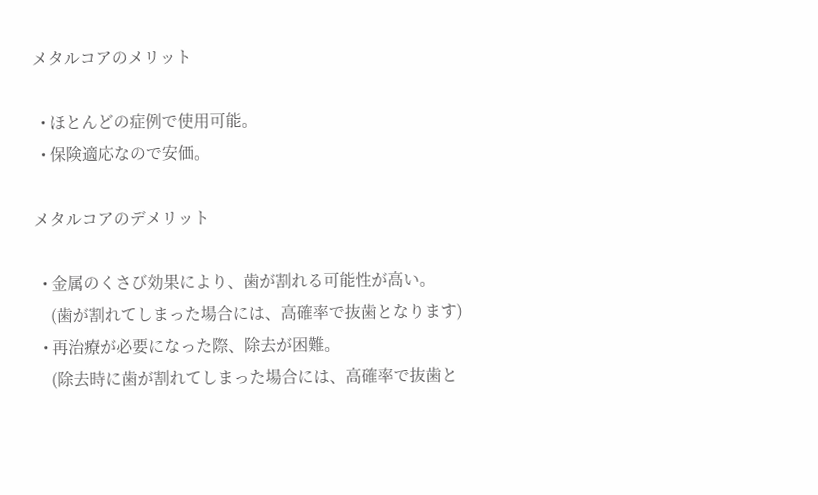メタルコアのメリット

  • ほとんどの症例で使用可能。
  • 保険適応なので安価。

メタルコアのデメリット

  • 金属のくさび効果により、歯が割れる可能性が高い。
    (歯が割れてしまった場合には、高確率で抜歯となります)
  • 再治療が必要になった際、除去が困難。
    (除去時に歯が割れてしまった場合には、高確率で抜歯と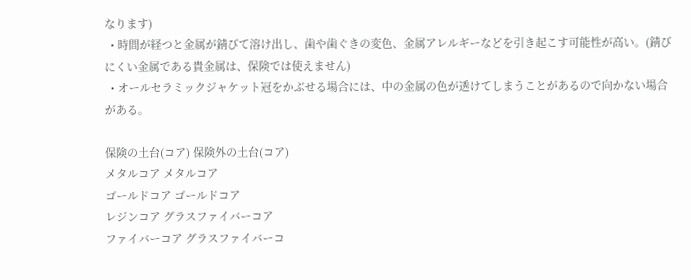なります)
  • 時間が経つと金属が錆びて溶け出し、歯や歯ぐきの変色、金属アレルギーなどを引き起こす可能性が高い。(錆びにくい金属である貴金属は、保険では使えません)
  • オールセラミックジャケット冠をかぶせる場合には、中の金属の色が透けてしまうことがあるので向かない場合がある。

保険の土台(コア) 保険外の土台(コア)
メタルコア メタルコア
ゴールドコア ゴールドコア
レジンコア グラスファイバーコア
ファイバーコア グラスファイバーコ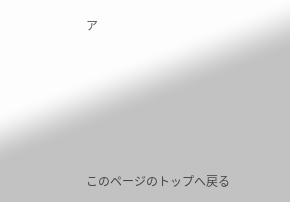ア








このページのトップへ戻る